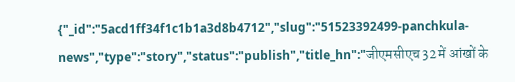{"_id":"5acd1ff34f1c1b1a3d8b4712","slug":"51523392499-panchkula-news","type":"story","status":"publish","title_hn":"जीएमसीएच 32 में आंखों के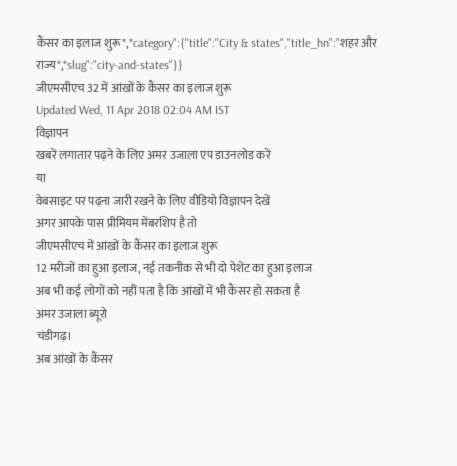कैंसर का इलाज शुरू","category":{"title":"City & states","title_hn":"शहर और राज्य","slug":"city-and-states"}}
जीएमसीएच 32 में आंखों के कैंसर का इलाज शुरू
Updated Wed, 11 Apr 2018 02:04 AM IST
विज्ञापन
खबरें लगातार पढ़ने के लिए अमर उजाला एप डाउनलोड करें
या
वेबसाइट पर पढ़ना जारी रखने के लिए वीडियो विज्ञापन देखें
अगर आपके पास प्रीमियम मेंबरशिप है तो
जीएमसीएच में आंखों के कैंसर का इलाज शुरू
12 मरीजों का हुआ इलाज, नई तकनीक से भी दो पेशेंट का हुआ इलाज
अब भी कई लोगों को नहीं पता है कि आंखों में भी कैंसर हो सकता है
अमर उजाला ब्यूरो
चंडीगढ़।
अब आंखों के कैंसर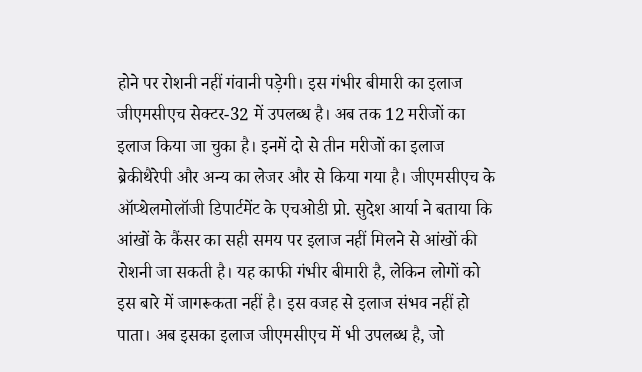होने पर रोशनी नहीं गंवानी पड़ेगी। इस गंभीर बीमारी का इलाज जीएमसीएच सेक्टर-32 में उपलब्ध है। अब तक 12 मरीजों का इलाज किया जा चुका है। इनमें दो से तीन मरीजों का इलाज ब्रेकीथैरेपी और अन्य का लेजर और से किया गया है। जीएमसीएच के ऑप्थेलमोलॉजी डिपार्टमेंट के एचओडी प्रो. सुदेश आर्या ने बताया कि आंखों के कैंसर का सही समय पर इलाज नहीं मिलने से आंखों की रोशनी जा सकती है। यह काफी गंभीर बीमारी है, लेकिन लोगों को इस बारे में जागरूकता नहीं है। इस वजह से इलाज संभव नहीं हो पाता। अब इसका इलाज जीएमसीएच में भी उपलब्ध है, जो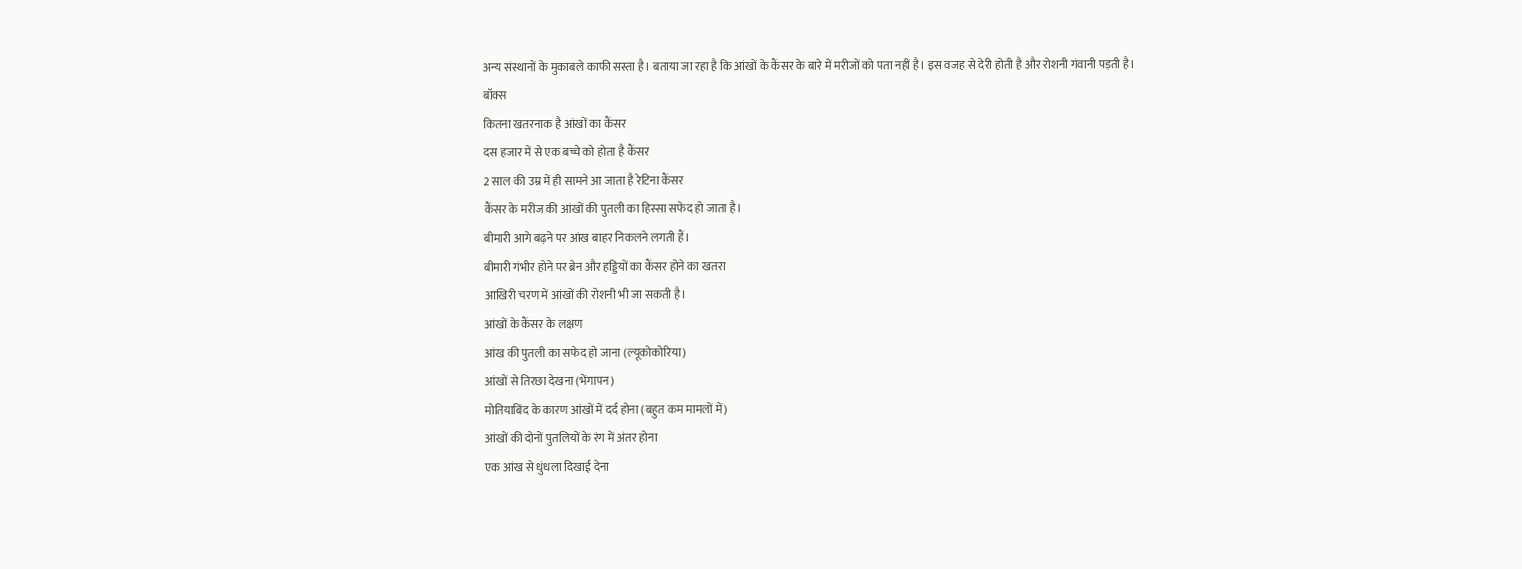अन्य संस्थानों के मुकाबले काफी सस्ता है। बताया जा रहा है कि आंखों के कैंसर के बारे में मरीजों को पता नहीं है। इस वजह से देरी होती है और रोशनी गंवानी पड़ती है।
बॉक्स
कितना खतरनाक है आंखों का कैंसर
दस हजार में से एक बच्चे को होता है कैंसर
2 साल की उम्र में ही सामने आ जाता है रेटिना कैंसर
कैंसर के मरीज की आंखों की पुतली का हिस्सा सफेद हो जाता है।
बीमारी आगे बढ़ने पर आंख बाहर निकलने लगती हैं।
बीमारी गंभीर होने पर ब्रेन और हड्डियों का कैंसर होने का खतरा
आखिरी चरण में आंखों की रोशनी भी जा सकती है।
आंखों के कैंसर के लक्षण
आंख की पुतली का सफेद हो जाना (ल्यूकोकोरिया)
आंखों से तिरछा देखना (भेंगापन)
मोतियाबिंद के कारण आंखों में दर्द होना (बहुत कम मामलों में)
आंखों की दोनों पुतलियों के रंग में अंतर होना
एक आंख से धुंधला दिखाई देना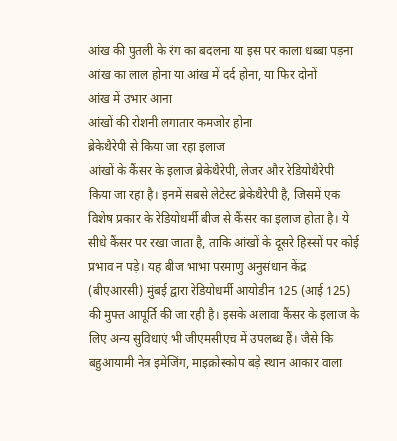आंख की पुतली के रंग का बदलना या इस पर काला धब्बा पड़ना
आंख का लाल होना या आंख में दर्द होना, या फिर दोनों
आंख में उभार आना
आंखों की रोशनी लगातार कमजोर होना
ब्रेकेथैरेपी से किया जा रहा इलाज
आंखों के कैंसर के इलाज ब्रेकेथैरेपी, लेजर और रेडियोथैरेपी किया जा रहा है। इनमें सबसे लेटेस्ट ब्रेकेथैरेपी है, जिसमें एक विशेष प्रकार के रेडियोधर्मी बीज से कैंसर का इलाज होता है। ये सीधे कैंसर पर रखा जाता है, ताकि आंखों के दूसरे हिस्सों पर कोई प्रभाव न पड़े। यह बीज भाभा परमाणु अनुसंधान केंद्र (बीएआरसी) मुंबई द्वारा रेडियोधर्मी आयोडीन 125 (आई 125) की मुफ्त आपूर्ति की जा रही है। इसके अलावा कैंसर के इलाज के लिए अन्य सुविधाएं भी जीएमसीएच में उपलब्ध हैं। जैसे कि बहुआयामी नेत्र इमेजिंग, माइक्रोस्कोप बड़े स्थान आकार वाला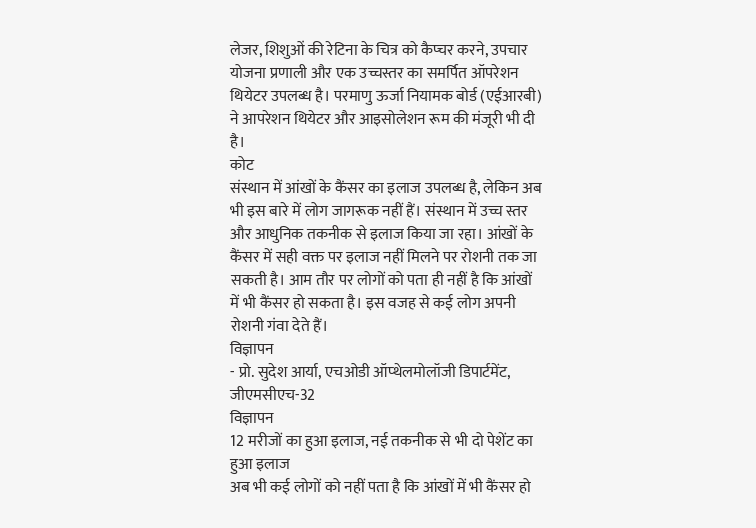लेजर, शिशुओं की रेटिना के चित्र को कैप्चर करने, उपचार योजना प्रणाली और एक उच्चस्तर का समर्पित ऑपरेशन थियेटर उपलब्ध है। परमाणु ऊर्जा नियामक बोर्ड (एईआरबी) ने आपरेशन थियेटर और आइसोलेशन रूम की मंजूरी भी दी है।
कोट
संस्थान में आंखों के कैंसर का इलाज उपलब्ध है, लेकिन अब भी इस बारे में लोग जागरूक नहीं हैं। संस्थान में उच्च स्तर और आधुनिक तकनीक से इलाज किया जा रहा। आंखों के कैंसर में सही वक्त पर इलाज नहीं मिलने पर रोशनी तक जा सकती है। आम तौर पर लोगों को पता ही नहीं है कि आंखों में भी कैंसर हो सकता है। इस वजह से कई लोग अपनी रोशनी गंवा देते हैं।
विज्ञापन
- प्रो. सुदेश आर्या, एचओडी ऑप्थेलमोलॉजी डिपार्टमेंट, जीएमसीएच-32
विज्ञापन
12 मरीजों का हुआ इलाज, नई तकनीक से भी दो पेशेंट का हुआ इलाज
अब भी कई लोगों को नहीं पता है कि आंखों में भी कैंसर हो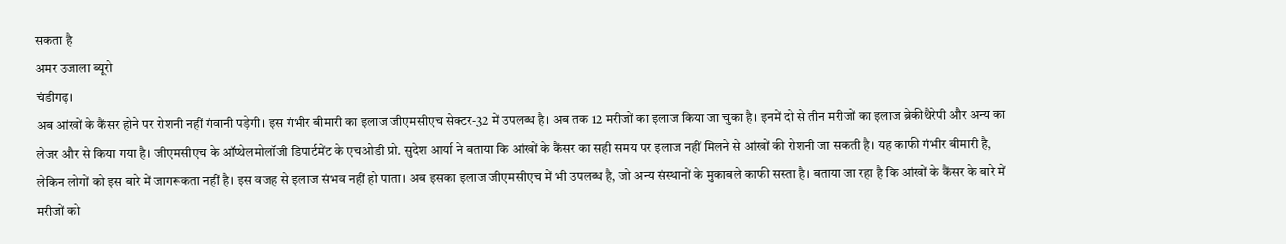सकता है
अमर उजाला ब्यूरो
चंडीगढ़।
अब आंखों के कैंसर होने पर रोशनी नहीं गंवानी पड़ेगी। इस गंभीर बीमारी का इलाज जीएमसीएच सेक्टर-32 में उपलब्ध है। अब तक 12 मरीजों का इलाज किया जा चुका है। इनमें दो से तीन मरीजों का इलाज ब्रेकीथैरेपी और अन्य का लेजर और से किया गया है। जीएमसीएच के ऑप्थेलमोलॉजी डिपार्टमेंट के एचओडी प्रो. सुदेश आर्या ने बताया कि आंखों के कैंसर का सही समय पर इलाज नहीं मिलने से आंखों की रोशनी जा सकती है। यह काफी गंभीर बीमारी है, लेकिन लोगों को इस बारे में जागरूकता नहीं है। इस वजह से इलाज संभव नहीं हो पाता। अब इसका इलाज जीएमसीएच में भी उपलब्ध है, जो अन्य संस्थानों के मुकाबले काफी सस्ता है। बताया जा रहा है कि आंखों के कैंसर के बारे में मरीजों को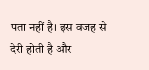पता नहीं है। इस वजह से देरी होती है और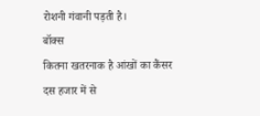रोशनी गंवानी पड़ती है।
बॉक्स
कितना खतरनाक है आंखों का कैंसर
दस हजार में से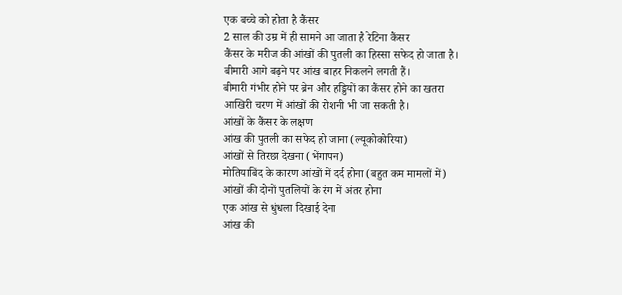एक बच्चे को होता है कैंसर
2 साल की उम्र में ही सामने आ जाता है रेटिना कैंसर
कैंसर के मरीज की आंखों की पुतली का हिस्सा सफेद हो जाता है।
बीमारी आगे बढ़ने पर आंख बाहर निकलने लगती हैं।
बीमारी गंभीर होने पर ब्रेन और हड्डियों का कैंसर होने का खतरा
आखिरी चरण में आंखों की रोशनी भी जा सकती है।
आंखों के कैंसर के लक्षण
आंख की पुतली का सफेद हो जाना (ल्यूकोकोरिया)
आंखों से तिरछा देखना (भेंगापन)
मोतियाबिंद के कारण आंखों में दर्द होना (बहुत कम मामलों में)
आंखों की दोनों पुतलियों के रंग में अंतर होना
एक आंख से धुंधला दिखाई देना
आंख की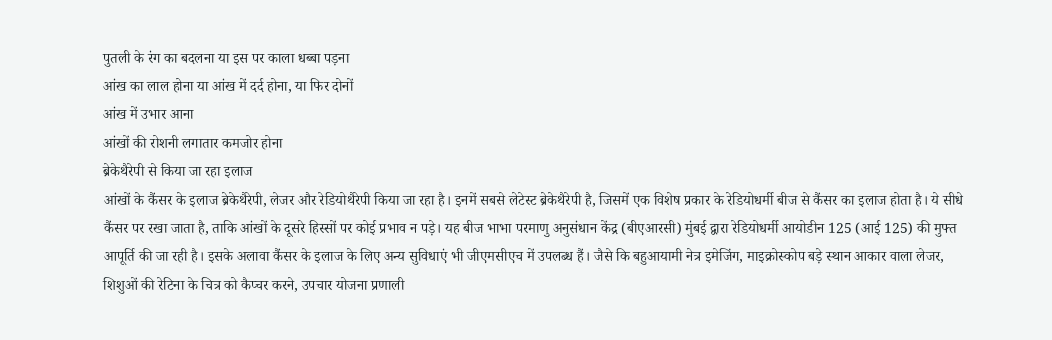पुतली के रंग का बदलना या इस पर काला धब्बा पड़ना
आंख का लाल होना या आंख में दर्द होना, या फिर दोनों
आंख में उभार आना
आंखों की रोशनी लगातार कमजोर होना
ब्रेकेथैरेपी से किया जा रहा इलाज
आंखों के कैंसर के इलाज ब्रेकेथैरेपी, लेजर और रेडियोथैरेपी किया जा रहा है। इनमें सबसे लेटेस्ट ब्रेकेथैरेपी है, जिसमें एक विशेष प्रकार के रेडियोधर्मी बीज से कैंसर का इलाज होता है। ये सीधे कैंसर पर रखा जाता है, ताकि आंखों के दूसरे हिस्सों पर कोई प्रभाव न पड़े। यह बीज भाभा परमाणु अनुसंधान केंद्र (बीएआरसी) मुंबई द्वारा रेडियोधर्मी आयोडीन 125 (आई 125) की मुफ्त आपूर्ति की जा रही है। इसके अलावा कैंसर के इलाज के लिए अन्य सुविधाएं भी जीएमसीएच में उपलब्ध हैं। जैसे कि बहुआयामी नेत्र इमेजिंग, माइक्रोस्कोप बड़े स्थान आकार वाला लेजर, शिशुओं की रेटिना के चित्र को कैप्चर करने, उपचार योजना प्रणाली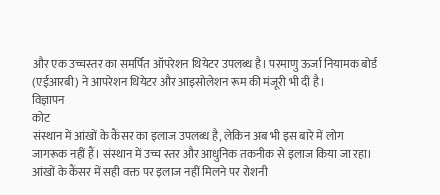और एक उच्चस्तर का समर्पित ऑपरेशन थियेटर उपलब्ध है। परमाणु ऊर्जा नियामक बोर्ड (एईआरबी) ने आपरेशन थियेटर और आइसोलेशन रूम की मंजूरी भी दी है।
विज्ञापन
कोट
संस्थान में आंखों के कैंसर का इलाज उपलब्ध है, लेकिन अब भी इस बारे में लोग जागरूक नहीं हैं। संस्थान में उच्च स्तर और आधुनिक तकनीक से इलाज किया जा रहा। आंखों के कैंसर में सही वक्त पर इलाज नहीं मिलने पर रोशनी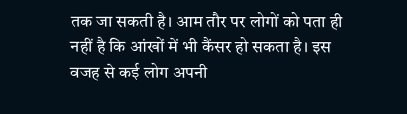तक जा सकती है। आम तौर पर लोगों को पता ही नहीं है कि आंखों में भी कैंसर हो सकता है। इस वजह से कई लोग अपनी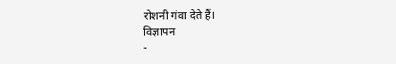रोशनी गंवा देते हैं।
विज्ञापन
-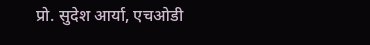प्रो. सुदेश आर्या, एचओडी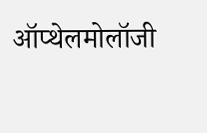ऑप्थेलमोलॉजी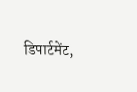डिपार्टमेंट,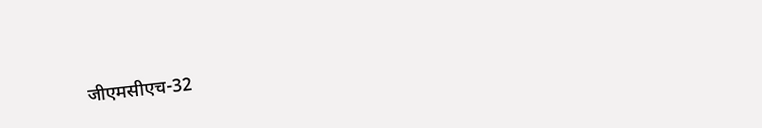जीएमसीएच-32